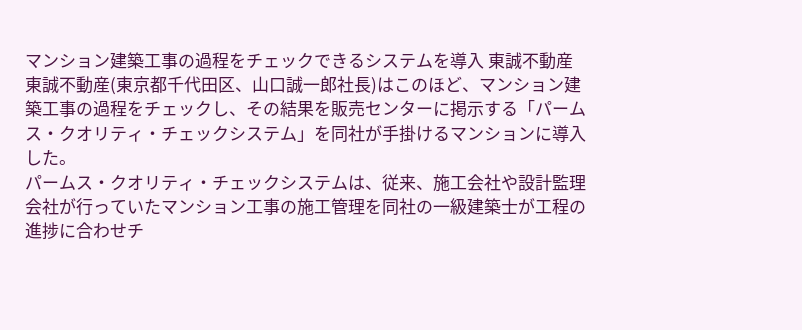マンション建築工事の過程をチェックできるシステムを導入 東誠不動産
東誠不動産(東京都千代田区、山口誠一郎社長)はこのほど、マンション建築工事の過程をチェックし、その結果を販売センターに掲示する「パームス・クオリティ・チェックシステム」を同社が手掛けるマンションに導入した。
パームス・クオリティ・チェックシステムは、従来、施工会社や設計監理会社が行っていたマンション工事の施工管理を同社の一級建築士が工程の進捗に合わせチ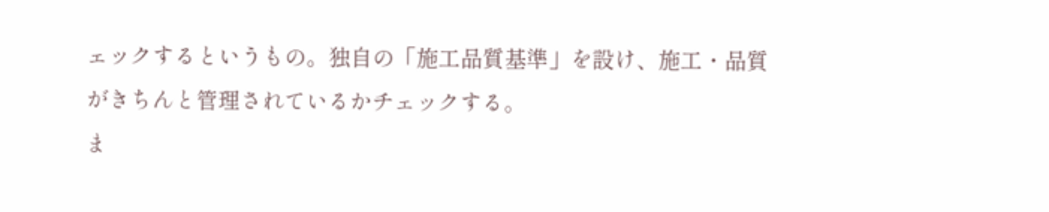ェックするというもの。独自の「施工品質基準」を設け、施工・品質がきちんと管理されているかチェックする。
ま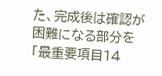た、完成後は確認が困難になる部分を「最重要項目14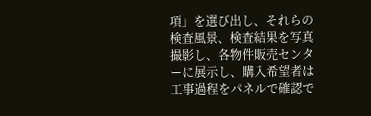項」を選び出し、それらの検査風景、検査結果を写真撮影し、各物件販売センターに展示し、購入希望者は工事過程をパネルで確認で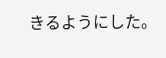きるようにした。